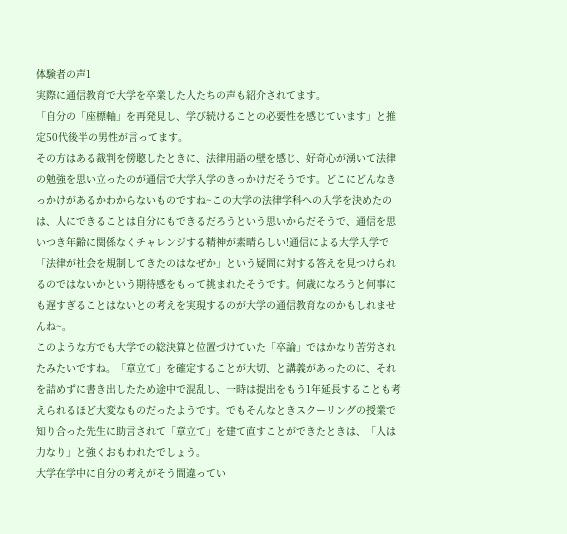体験者の声1
実際に通信教育で大学を卒業した人たちの声も紹介されてます。
「自分の「座標軸」を再発見し、学び続けることの必要性を感じています」と推定50代後半の男性が言ってます。
その方はある裁判を傍聴したときに、法律用語の壁を感じ、好奇心が湧いて法律の勉強を思い立ったのが通信で大学入学のきっかけだそうです。どこにどんなきっかけがあるかわからないものですね~この大学の法律学科への入学を決めたのは、人にできることは自分にもできるだろうという思いからだそうで、通信を思いつき年齢に関係なくチャレンジする精神が素晴らしい!通信による大学入学で「法律が社会を規制してきたのはなぜか」という疑問に対する答えを見つけられるのではないかという期待感をもって挑まれたそうです。何歳になろうと何事にも遅すぎることはないとの考えを実現するのが大学の通信教育なのかもしれませんね~。
このような方でも大学での総決算と位置づけていた「卒論」ではかなり苦労されたみたいですね。「章立て」を確定することが大切、と講義があったのに、それを詰めずに書き出したため途中で混乱し、一時は提出をもう1年延長することも考えられるほど大変なものだったようです。でもそんなときスクーリングの授業で知り合った先生に助言されて「章立て」を建て直すことができたときは、「人は力なり」と強くおもわれたでしょう。
大学在学中に自分の考えがそう間違ってい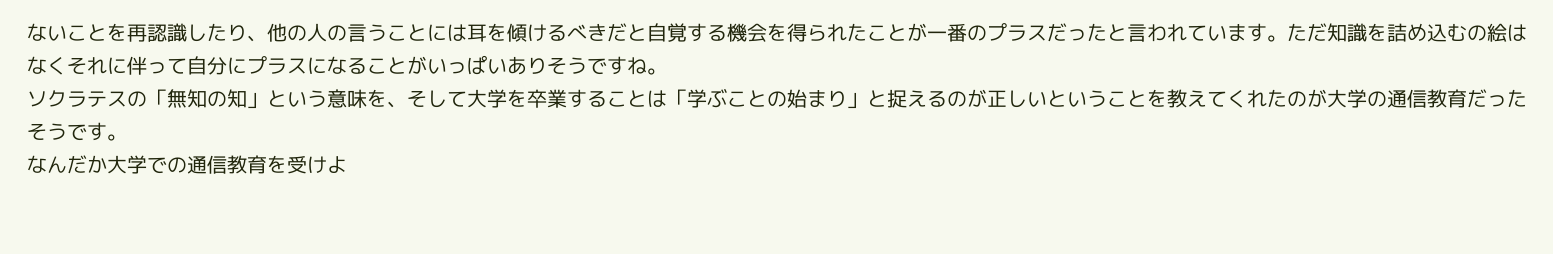ないことを再認識したり、他の人の言うことには耳を傾けるべきだと自覚する機会を得られたことが一番のプラスだったと言われています。ただ知識を詰め込むの絵はなくそれに伴って自分にプラスになることがいっぱいありそうですね。
ソクラテスの「無知の知」という意味を、そして大学を卒業することは「学ぶことの始まり」と捉えるのが正しいということを教えてくれたのが大学の通信教育だったそうです。
なんだか大学での通信教育を受けよ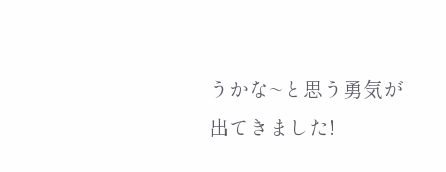うかな~と思う勇気が出てきました!